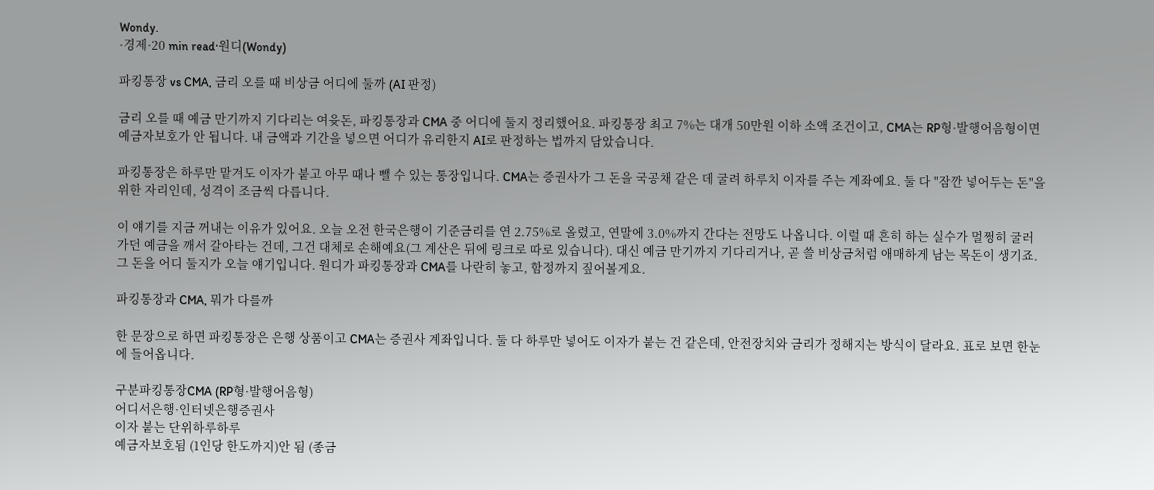Wondy.
·경제·20 min read·원디(Wondy)

파킹통장 vs CMA, 금리 오를 때 비상금 어디에 둘까 (AI 판정)

금리 오를 때 예금 만기까지 기다리는 여윳돈, 파킹통장과 CMA 중 어디에 둘지 정리했어요. 파킹통장 최고 7%는 대개 50만원 이하 소액 조건이고, CMA는 RP형·발행어음형이면 예금자보호가 안 됩니다. 내 금액과 기간을 넣으면 어디가 유리한지 AI로 판정하는 법까지 담았습니다.

파킹통장은 하루만 맡겨도 이자가 붙고 아무 때나 뺄 수 있는 통장입니다. CMA는 증권사가 그 돈을 국공채 같은 데 굴려 하루치 이자를 주는 계좌예요. 둘 다 "잠깐 넣어두는 돈"을 위한 자리인데, 성격이 조금씩 다릅니다.

이 얘기를 지금 꺼내는 이유가 있어요. 오늘 오전 한국은행이 기준금리를 연 2.75%로 올렸고, 연말에 3.0%까지 간다는 전망도 나옵니다. 이럴 때 흔히 하는 실수가 멀쩡히 굴러가던 예금을 깨서 갈아타는 건데, 그건 대체로 손해예요(그 계산은 뒤에 링크로 따로 있습니다). 대신 예금 만기까지 기다리거나, 곧 쓸 비상금처럼 애매하게 남는 목돈이 생기죠. 그 돈을 어디 둘지가 오늘 얘기입니다. 원디가 파킹통장과 CMA를 나란히 놓고, 함정까지 짚어볼게요.

파킹통장과 CMA, 뭐가 다를까

한 문장으로 하면 파킹통장은 은행 상품이고 CMA는 증권사 계좌입니다. 둘 다 하루만 넣어도 이자가 붙는 건 같은데, 안전장치와 금리가 정해지는 방식이 달라요. 표로 보면 한눈에 들어옵니다.

구분파킹통장CMA (RP형·발행어음형)
어디서은행·인터넷은행증권사
이자 붙는 단위하루하루
예금자보호됨 (1인당 한도까지)안 됨 (종금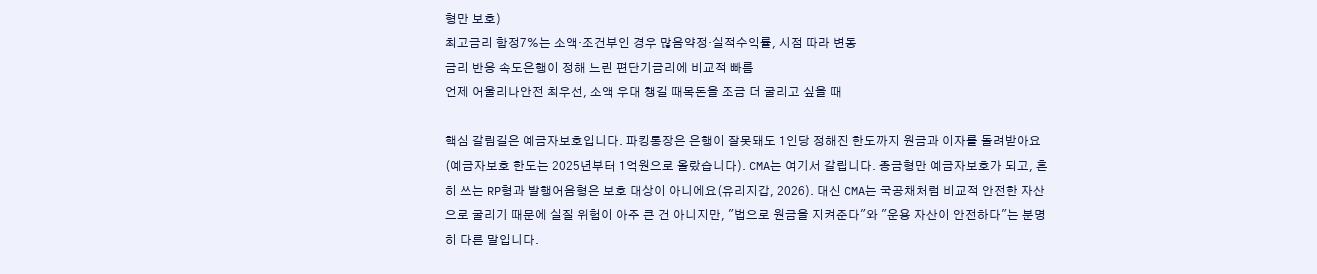형만 보호)
최고금리 함정7%는 소액·조건부인 경우 많음약정·실적수익률, 시점 따라 변동
금리 반응 속도은행이 정해 느린 편단기금리에 비교적 빠름
언제 어울리나안전 최우선, 소액 우대 챙길 때목돈을 조금 더 굴리고 싶을 때

핵심 갈림길은 예금자보호입니다. 파킹통장은 은행이 잘못돼도 1인당 정해진 한도까지 원금과 이자를 돌려받아요(예금자보호 한도는 2025년부터 1억원으로 올랐습니다). CMA는 여기서 갈립니다. 종금형만 예금자보호가 되고, 흔히 쓰는 RP형과 발행어음형은 보호 대상이 아니에요(유리지갑, 2026). 대신 CMA는 국공채처럼 비교적 안전한 자산으로 굴리기 때문에 실질 위험이 아주 큰 건 아니지만, "법으로 원금을 지켜준다"와 "운용 자산이 안전하다"는 분명히 다른 말입니다.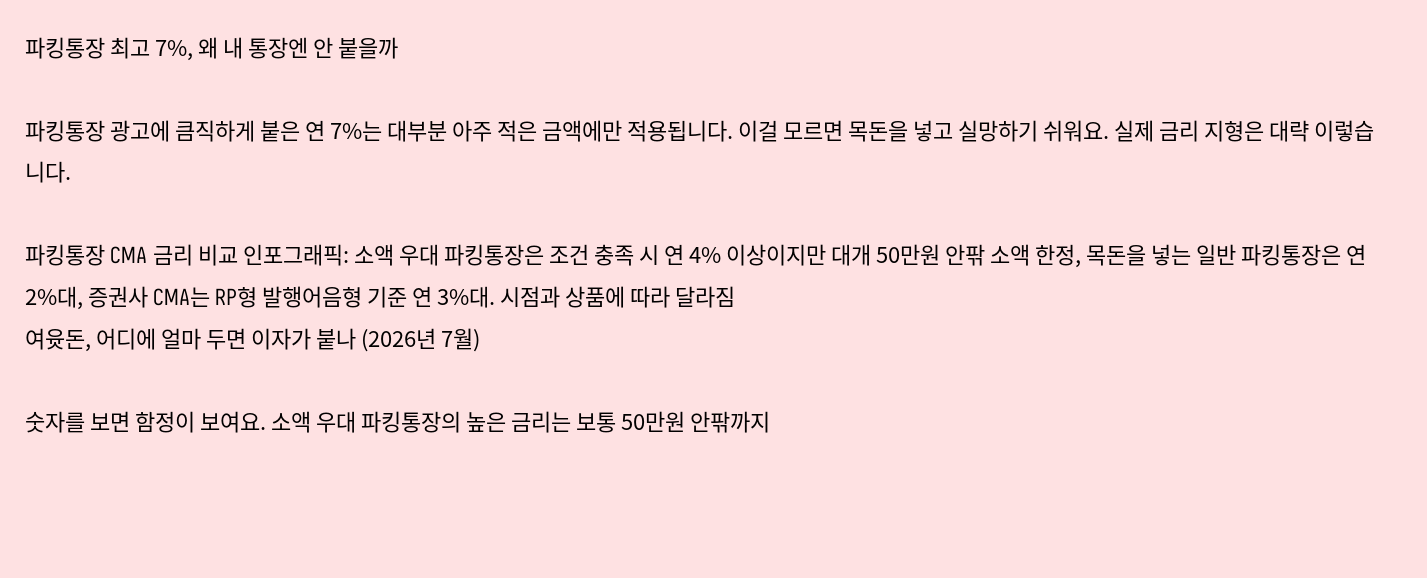파킹통장 최고 7%, 왜 내 통장엔 안 붙을까

파킹통장 광고에 큼직하게 붙은 연 7%는 대부분 아주 적은 금액에만 적용됩니다. 이걸 모르면 목돈을 넣고 실망하기 쉬워요. 실제 금리 지형은 대략 이렇습니다.

파킹통장 CMA 금리 비교 인포그래픽: 소액 우대 파킹통장은 조건 충족 시 연 4% 이상이지만 대개 50만원 안팎 소액 한정, 목돈을 넣는 일반 파킹통장은 연 2%대, 증권사 CMA는 RP형 발행어음형 기준 연 3%대. 시점과 상품에 따라 달라짐
여윳돈, 어디에 얼마 두면 이자가 붙나 (2026년 7월)

숫자를 보면 함정이 보여요. 소액 우대 파킹통장의 높은 금리는 보통 50만원 안팎까지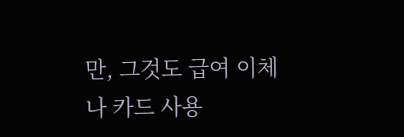만, 그것도 급여 이체나 카드 사용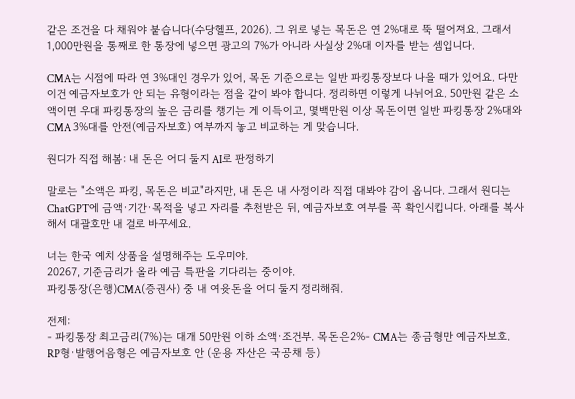같은 조건을 다 채워야 붙습니다(수당헬프, 2026). 그 위로 넣는 목돈은 연 2%대로 뚝 떨어져요. 그래서 1,000만원을 통째로 한 통장에 넣으면 광고의 7%가 아니라 사실상 2%대 이자를 받는 셈입니다.

CMA는 시점에 따라 연 3%대인 경우가 있어, 목돈 기준으로는 일반 파킹통장보다 나을 때가 있어요. 다만 이건 예금자보호가 안 되는 유형이라는 점을 같이 봐야 합니다. 정리하면 이렇게 나뉘어요. 50만원 같은 소액이면 우대 파킹통장의 높은 금리를 챙기는 게 이득이고, 몇백만원 이상 목돈이면 일반 파킹통장 2%대와 CMA 3%대를 안전(예금자보호) 여부까지 놓고 비교하는 게 맞습니다.

원디가 직접 해봄: 내 돈은 어디 둘지 AI로 판정하기

말로는 "소액은 파킹, 목돈은 비교"라지만, 내 돈은 내 사정이라 직접 대봐야 감이 옵니다. 그래서 원디는 ChatGPT에 금액·기간·목적을 넣고 자리를 추천받은 뒤, 예금자보호 여부를 꼭 확인시킵니다. 아래를 복사해서 대괄호만 내 걸로 바꾸세요.

너는 한국 예치 상품을 설명해주는 도우미야.
20267, 기준금리가 올라 예금 특판을 기다리는 중이야.
파킹통장(은행)CMA(증권사) 중 내 여윳돈을 어디 둘지 정리해줘.

전제:
- 파킹통장 최고금리(7%)는 대개 50만원 이하 소액·조건부. 목돈은2%- CMA는 종금형만 예금자보호. RP형·발행어음형은 예금자보호 안 (운용 자산은 국공채 등)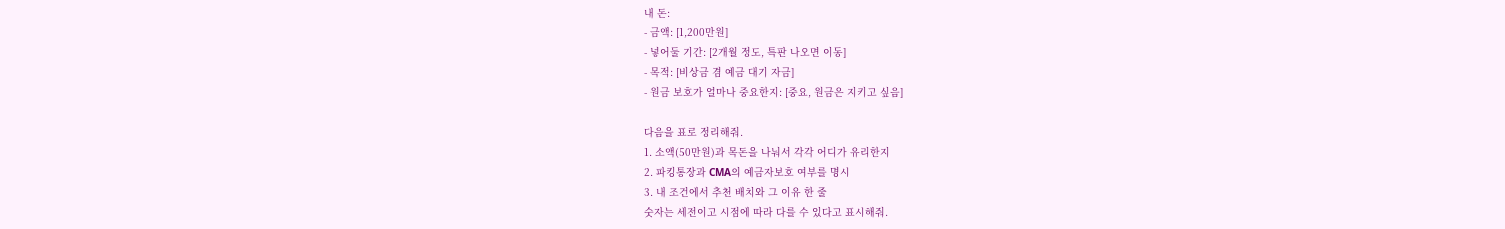내 돈:
- 금액: [1,200만원]
- 넣어둘 기간: [2개월 정도, 특판 나오면 이동]
- 목적: [비상금 겸 예금 대기 자금]
- 원금 보호가 얼마나 중요한지: [중요, 원금은 지키고 싶음]

다음을 표로 정리해줘.
1. 소액(50만원)과 목돈을 나눠서 각각 어디가 유리한지
2. 파킹통장과 CMA의 예금자보호 여부를 명시
3. 내 조건에서 추천 배치와 그 이유 한 줄
숫자는 세전이고 시점에 따라 다를 수 있다고 표시해줘.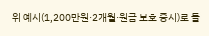위 예시(1,200만원·2개월·원금 보호 중시)로 돌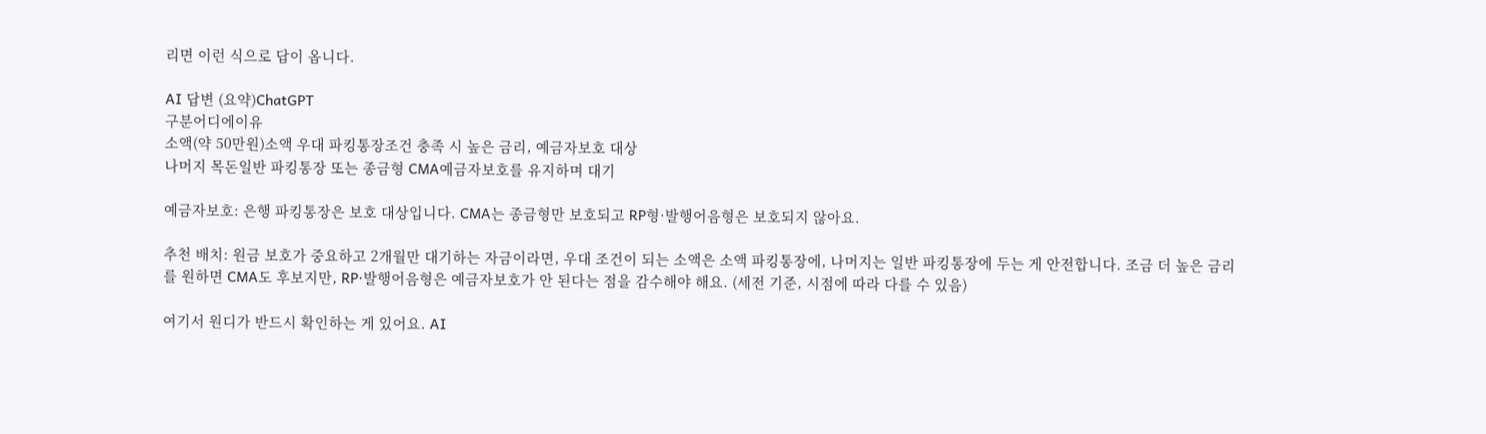리면 이런 식으로 답이 옵니다.

AI 답변 (요약)ChatGPT
구분어디에이유
소액(약 50만원)소액 우대 파킹통장조건 충족 시 높은 금리, 예금자보호 대상
나머지 목돈일반 파킹통장 또는 종금형 CMA예금자보호를 유지하며 대기

예금자보호: 은행 파킹통장은 보호 대상입니다. CMA는 종금형만 보호되고 RP형·발행어음형은 보호되지 않아요.

추천 배치: 원금 보호가 중요하고 2개월만 대기하는 자금이라면, 우대 조건이 되는 소액은 소액 파킹통장에, 나머지는 일반 파킹통장에 두는 게 안전합니다. 조금 더 높은 금리를 원하면 CMA도 후보지만, RP·발행어음형은 예금자보호가 안 된다는 점을 감수해야 해요. (세전 기준, 시점에 따라 다를 수 있음)

여기서 원디가 반드시 확인하는 게 있어요. AI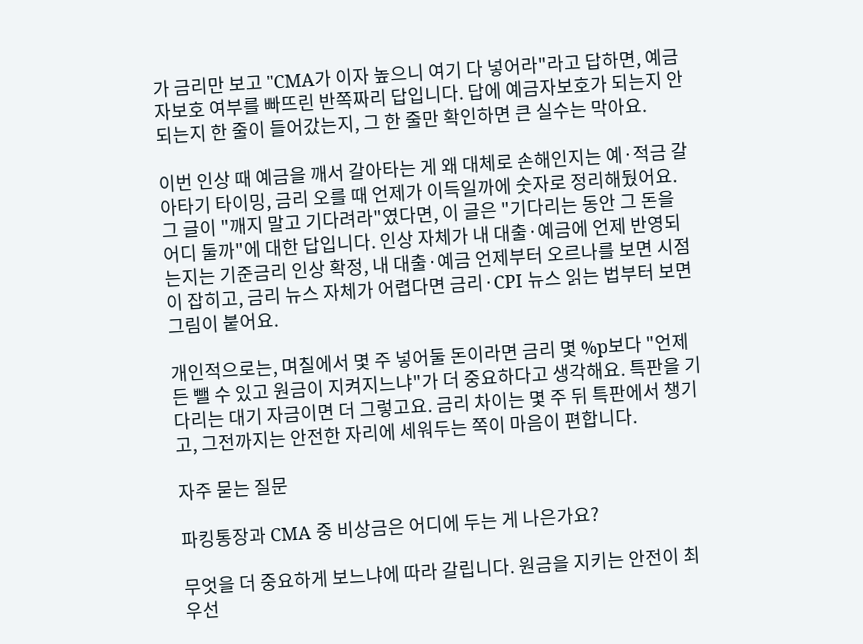가 금리만 보고 "CMA가 이자 높으니 여기 다 넣어라"라고 답하면, 예금자보호 여부를 빠뜨린 반쪽짜리 답입니다. 답에 예금자보호가 되는지 안 되는지 한 줄이 들어갔는지, 그 한 줄만 확인하면 큰 실수는 막아요.

이번 인상 때 예금을 깨서 갈아타는 게 왜 대체로 손해인지는 예·적금 갈아타기 타이밍, 금리 오를 때 언제가 이득일까에 숫자로 정리해뒀어요. 그 글이 "깨지 말고 기다려라"였다면, 이 글은 "기다리는 동안 그 돈을 어디 둘까"에 대한 답입니다. 인상 자체가 내 대출·예금에 언제 반영되는지는 기준금리 인상 확정, 내 대출·예금 언제부터 오르나를 보면 시점이 잡히고, 금리 뉴스 자체가 어렵다면 금리·CPI 뉴스 읽는 법부터 보면 그림이 붙어요.

개인적으로는, 며칠에서 몇 주 넣어둘 돈이라면 금리 몇 %p보다 "언제든 뺄 수 있고 원금이 지켜지느냐"가 더 중요하다고 생각해요. 특판을 기다리는 대기 자금이면 더 그렇고요. 금리 차이는 몇 주 뒤 특판에서 챙기고, 그전까지는 안전한 자리에 세워두는 쪽이 마음이 편합니다.

자주 묻는 질문

파킹통장과 CMA 중 비상금은 어디에 두는 게 나은가요?

무엇을 더 중요하게 보느냐에 따라 갈립니다. 원금을 지키는 안전이 최우선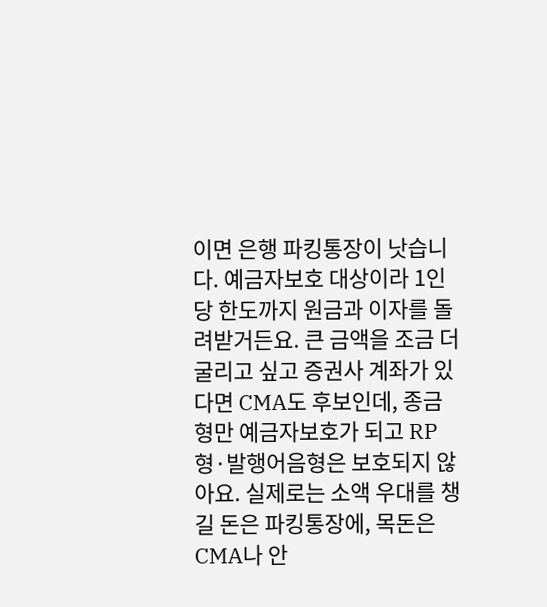이면 은행 파킹통장이 낫습니다. 예금자보호 대상이라 1인당 한도까지 원금과 이자를 돌려받거든요. 큰 금액을 조금 더 굴리고 싶고 증권사 계좌가 있다면 CMA도 후보인데, 종금형만 예금자보호가 되고 RP형·발행어음형은 보호되지 않아요. 실제로는 소액 우대를 챙길 돈은 파킹통장에, 목돈은 CMA나 안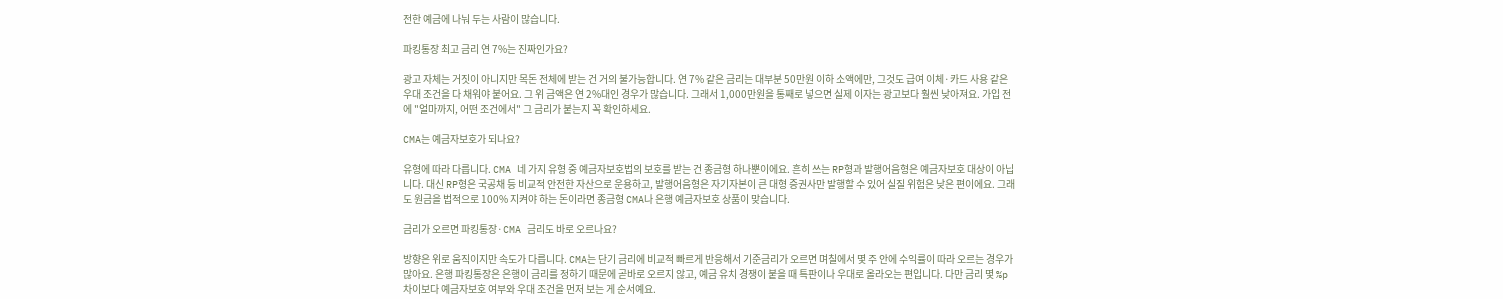전한 예금에 나눠 두는 사람이 많습니다.

파킹통장 최고 금리 연 7%는 진짜인가요?

광고 자체는 거짓이 아니지만 목돈 전체에 받는 건 거의 불가능합니다. 연 7% 같은 금리는 대부분 50만원 이하 소액에만, 그것도 급여 이체·카드 사용 같은 우대 조건을 다 채워야 붙어요. 그 위 금액은 연 2%대인 경우가 많습니다. 그래서 1,000만원을 통째로 넣으면 실제 이자는 광고보다 훨씬 낮아져요. 가입 전에 "얼마까지, 어떤 조건에서" 그 금리가 붙는지 꼭 확인하세요.

CMA는 예금자보호가 되나요?

유형에 따라 다릅니다. CMA 네 가지 유형 중 예금자보호법의 보호를 받는 건 종금형 하나뿐이에요. 흔히 쓰는 RP형과 발행어음형은 예금자보호 대상이 아닙니다. 대신 RP형은 국공채 등 비교적 안전한 자산으로 운용하고, 발행어음형은 자기자본이 큰 대형 증권사만 발행할 수 있어 실질 위험은 낮은 편이에요. 그래도 원금을 법적으로 100% 지켜야 하는 돈이라면 종금형 CMA나 은행 예금자보호 상품이 맞습니다.

금리가 오르면 파킹통장·CMA 금리도 바로 오르나요?

방향은 위로 움직이지만 속도가 다릅니다. CMA는 단기 금리에 비교적 빠르게 반응해서 기준금리가 오르면 며칠에서 몇 주 안에 수익률이 따라 오르는 경우가 많아요. 은행 파킹통장은 은행이 금리를 정하기 때문에 곧바로 오르지 않고, 예금 유치 경쟁이 붙을 때 특판이나 우대로 올라오는 편입니다. 다만 금리 몇 %p 차이보다 예금자보호 여부와 우대 조건을 먼저 보는 게 순서예요.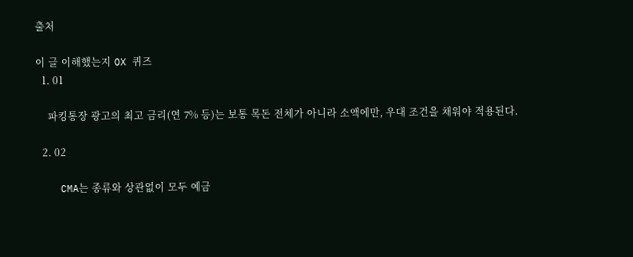출처

이 글 이해했는지 OX 퀴즈
  1. 01

    파킹통장 광고의 최고 금리(연 7% 등)는 보통 목돈 전체가 아니라 소액에만, 우대 조건을 채워야 적용된다.

  2. 02

    CMA는 종류와 상관없이 모두 예금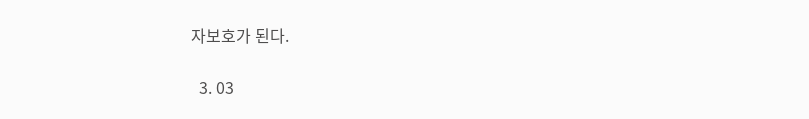자보호가 된다.

  3. 03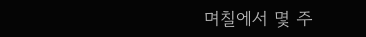며칠에서 몇 주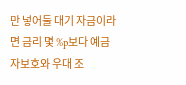만 넣어둘 대기 자금이라면 금리 몇 %p보다 예금자보호와 우대 조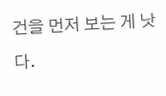건을 먼저 보는 게 낫다.